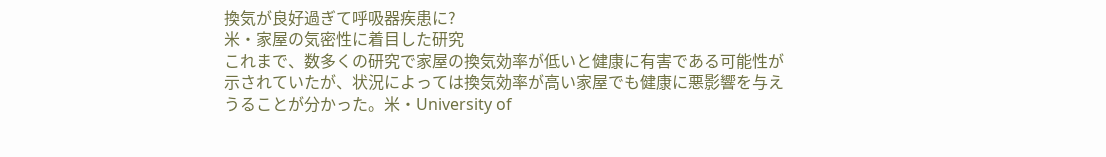換気が良好過ぎて呼吸器疾患に?
米・家屋の気密性に着目した研究
これまで、数多くの研究で家屋の換気効率が低いと健康に有害である可能性が示されていたが、状況によっては換気効率が高い家屋でも健康に悪影響を与えうることが分かった。米・University of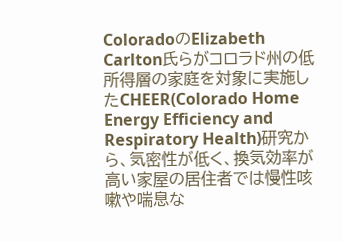ColoradoのElizabeth Carlton氏らがコロラド州の低所得層の家庭を対象に実施したCHEER(Colorado Home Energy Efficiency and Respiratory Health)研究から、気密性が低く、換気効率が高い家屋の居住者では慢性咳嗽や喘息な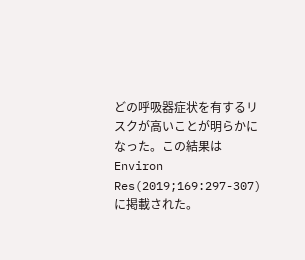どの呼吸器症状を有するリスクが高いことが明らかになった。この結果はEnviron Res(2019;169:297-307)に掲載された。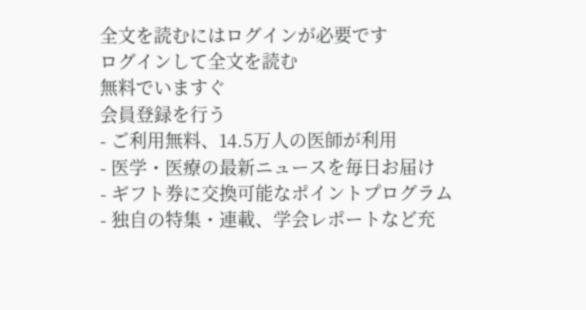全文を読むにはログインが必要です
ログインして全文を読む
無料でいますぐ
会員登録を行う
- ご利用無料、14.5万人の医師が利用
- 医学・医療の最新ニュースを毎日お届け
- ギフト券に交換可能なポイントプログラム
- 独自の特集・連載、学会レポートなど充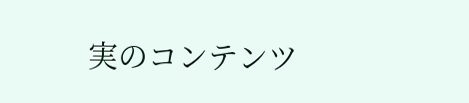実のコンテンツ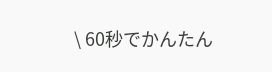\ 60秒でかんたん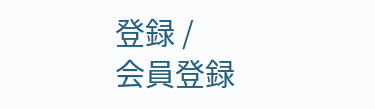登録 /
会員登録